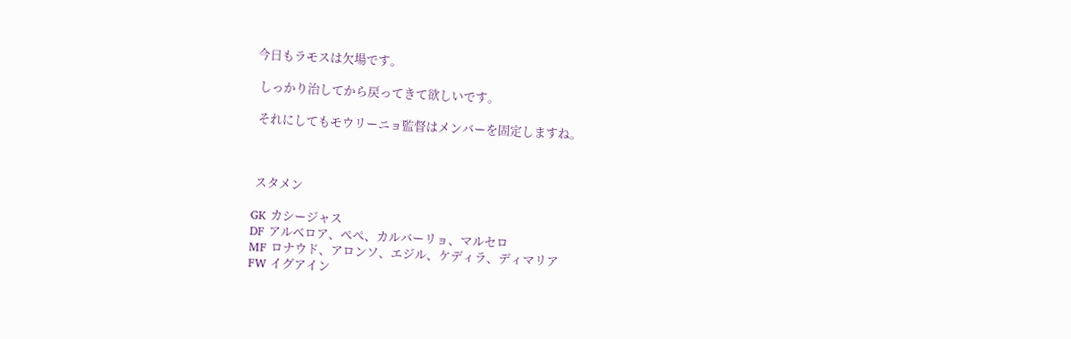今日もラモスは欠場です。

 しっかり治してから戻ってきて欲しいです。

 それにしてもモウリーニョ監督はメンバーを固定しますね。



 スタメン

GK カシージャス
DF アルベロア、ぺぺ、カルバーリョ、マルセロ
MF ロナウド、アロンソ、エジル、ケディラ、ディマリア
FW イグアイン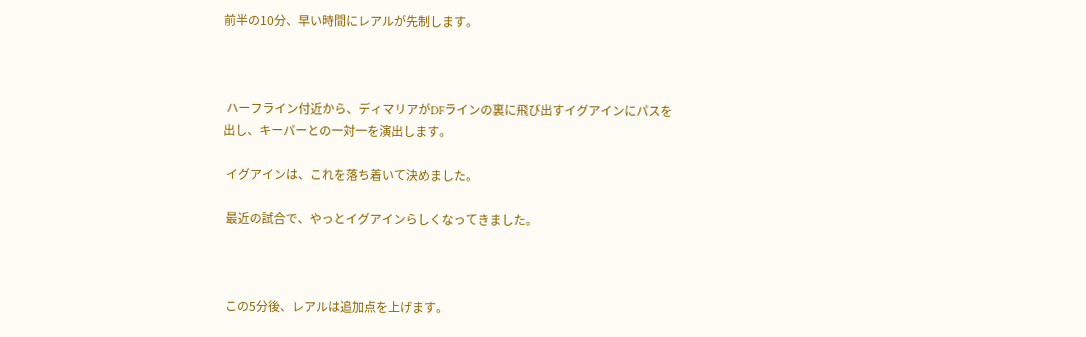前半の10分、早い時間にレアルが先制します。



 ハーフライン付近から、ディマリアがDFラインの裏に飛び出すイグアインにパスを出し、キーパーとの一対一を演出します。

 イグアインは、これを落ち着いて決めました。

 最近の試合で、やっとイグアインらしくなってきました。



 この5分後、レアルは追加点を上げます。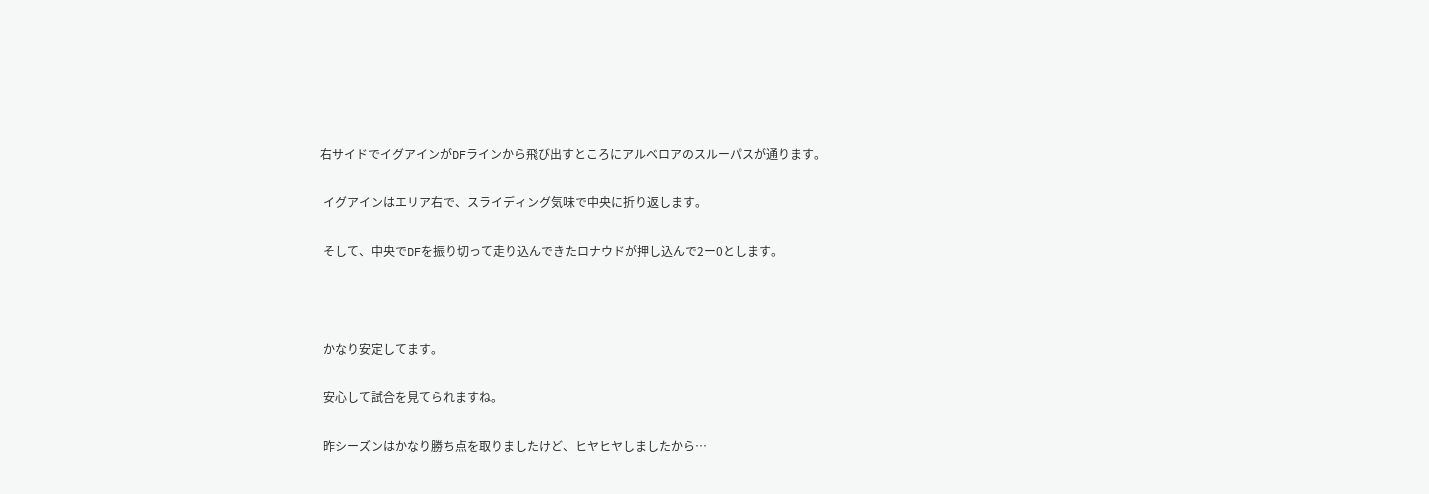右サイドでイグアインがDFラインから飛び出すところにアルベロアのスルーパスが通ります。

 イグアインはエリア右で、スライディング気味で中央に折り返します。

 そして、中央でDFを振り切って走り込んできたロナウドが押し込んで2ー0とします。



 かなり安定してます。

 安心して試合を見てられますね。

 昨シーズンはかなり勝ち点を取りましたけど、ヒヤヒヤしましたから…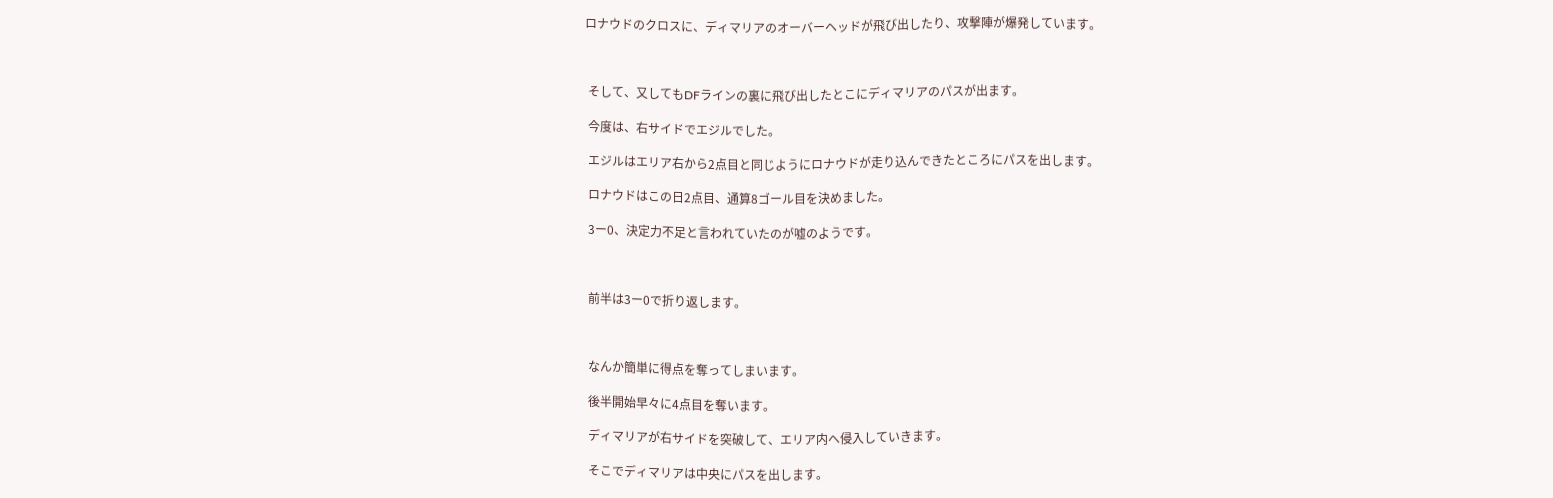ロナウドのクロスに、ディマリアのオーバーヘッドが飛び出したり、攻撃陣が爆発しています。



 そして、又してもDFラインの裏に飛び出したとこにディマリアのパスが出ます。

 今度は、右サイドでエジルでした。

 エジルはエリア右から2点目と同じようにロナウドが走り込んできたところにパスを出します。

 ロナウドはこの日2点目、通算8ゴール目を決めました。

 3ー0、決定力不足と言われていたのが嘘のようです。



 前半は3ー0で折り返します。



 なんか簡単に得点を奪ってしまいます。

 後半開始早々に4点目を奪います。

 ディマリアが右サイドを突破して、エリア内へ侵入していきます。

 そこでディマリアは中央にパスを出します。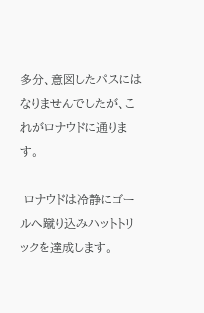多分、意図したパスにはなりませんでしたが、これがロナウドに通ります。

 ロナウドは冷静にゴールへ蹴り込みハットトリックを達成します。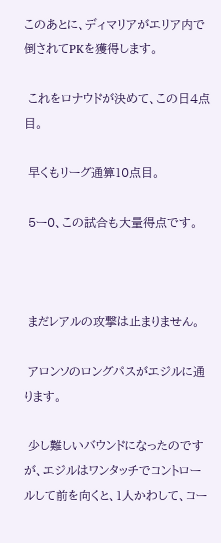このあとに、ディマリアがエリア内で倒されてPKを獲得します。

 これをロナウドが決めて、この日4点目。

 早くもリーグ通算10点目。

 5ー0、この試合も大量得点です。



 まだレアルの攻撃は止まりません。

 アロンソのロングパスがエジルに通ります。

 少し難しいバウンドになったのですが、エジルはワンタッチでコントロールして前を向くと、1人かわして、コー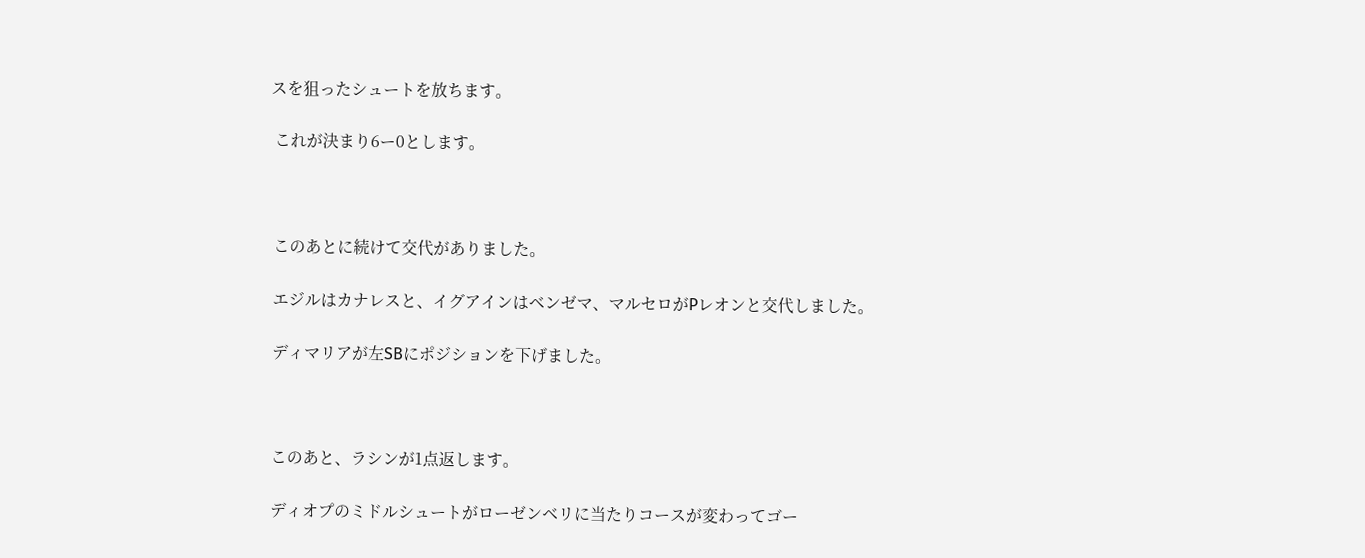スを狙ったシュートを放ちます。

 これが決まり6ー0とします。



 このあとに続けて交代がありました。

 エジルはカナレスと、イグアインはベンゼマ、マルセロがPレオンと交代しました。

 ディマリアが左SBにポジションを下げました。



 このあと、ラシンが1点返します。

 ディオプのミドルシュートがローゼンベリに当たりコースが変わってゴー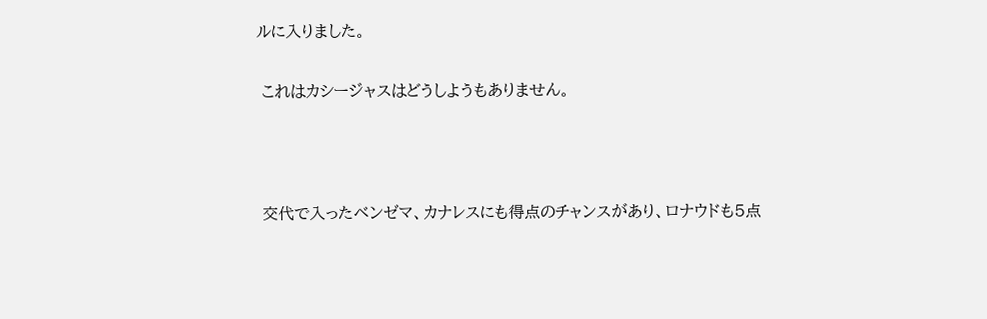ルに入りました。

 これはカシージャスはどうしようもありません。



 交代で入ったベンゼマ、カナレスにも得点のチャンスがあり、ロナウドも5点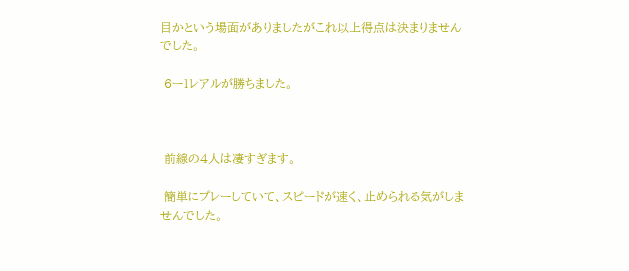目かという場面がありましたがこれ以上得点は決まりませんでした。

 6ー1レアルが勝ちました。



 前線の4人は凄すぎます。

 簡単にプレーしていて、スピードが速く、止められる気がしませんでした。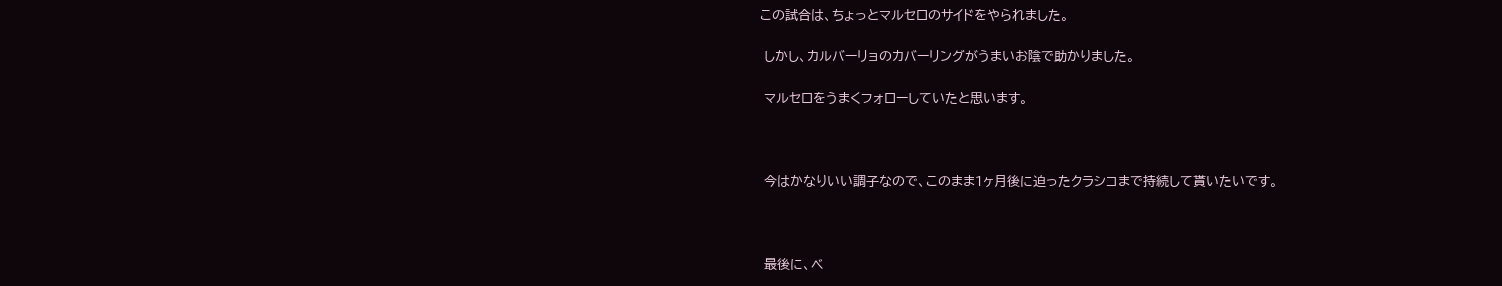この試合は、ちょっとマルセロのサイドをやられました。

 しかし、カルバーリョのカバーリングがうまいお陰で助かりました。

 マルセロをうまくフォローしていたと思います。



 今はかなりいい調子なので、このまま1ヶ月後に迫ったクラシコまで持続して貰いたいです。



 最後に、ベ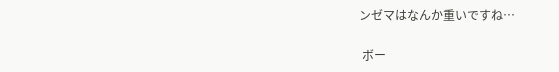ンゼマはなんか重いですね…

 ボー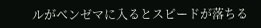ルがベンゼマに入るとスピードが落ちる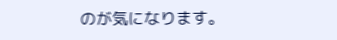のが気になります。